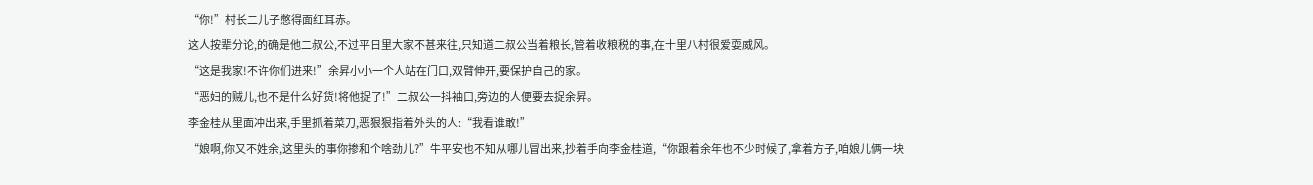“你!”村长二儿子憋得面红耳赤。
这人按辈分论,的确是他二叔公,不过平日里大家不甚来往,只知道二叔公当着粮长,管着收粮税的事,在十里八村很爱耍威风。
“这是我家!不许你们进来!”余昇小小一个人站在门口,双臂伸开,要保护自己的家。
“恶妇的贼儿,也不是什么好货!将他捉了!”二叔公一抖袖口,旁边的人便要去捉余昇。
李金桂从里面冲出来,手里抓着菜刀,恶狠狠指着外头的人:“我看谁敢!”
“娘啊,你又不姓余,这里头的事你掺和个啥劲儿?”牛平安也不知从哪儿冒出来,抄着手向李金桂道,“你跟着余年也不少时候了,拿着方子,咱娘儿俩一块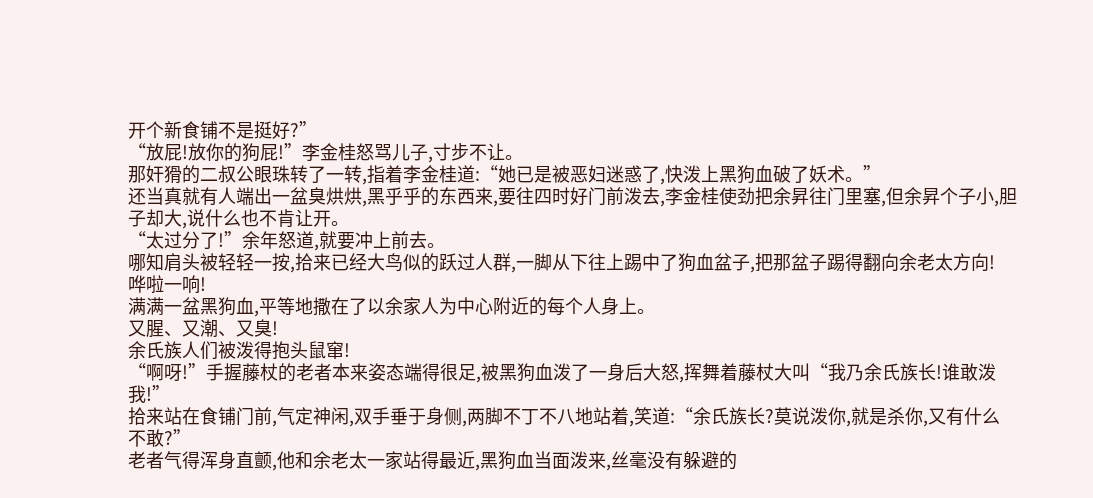开个新食铺不是挺好?”
“放屁!放你的狗屁!”李金桂怒骂儿子,寸步不让。
那奸猾的二叔公眼珠转了一转,指着李金桂道:“她已是被恶妇迷惑了,快泼上黑狗血破了妖术。”
还当真就有人端出一盆臭烘烘,黑乎乎的东西来,要往四时好门前泼去,李金桂使劲把余昇往门里塞,但余昇个子小,胆子却大,说什么也不肯让开。
“太过分了!”余年怒道,就要冲上前去。
哪知肩头被轻轻一按,拾来已经大鸟似的跃过人群,一脚从下往上踢中了狗血盆子,把那盆子踢得翻向余老太方向!
哗啦一响!
满满一盆黑狗血,平等地撒在了以余家人为中心附近的每个人身上。
又腥、又潮、又臭!
余氏族人们被泼得抱头鼠窜!
“啊呀!”手握藤杖的老者本来姿态端得很足,被黑狗血泼了一身后大怒,挥舞着藤杖大叫“我乃余氏族长!谁敢泼我!”
拾来站在食铺门前,气定神闲,双手垂于身侧,两脚不丁不八地站着,笑道:“余氏族长?莫说泼你,就是杀你,又有什么不敢?”
老者气得浑身直颤,他和余老太一家站得最近,黑狗血当面泼来,丝毫没有躲避的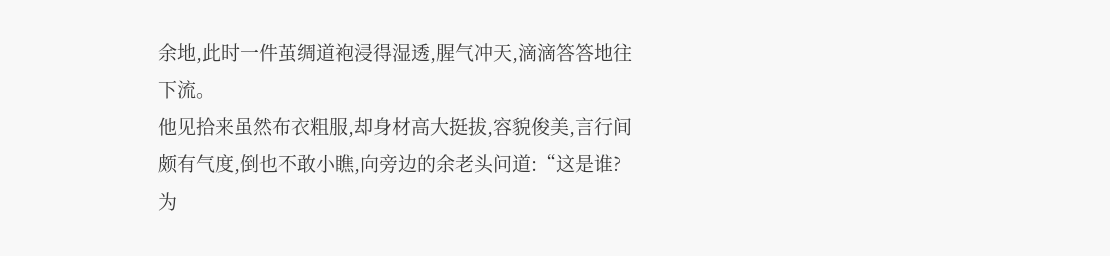余地,此时一件茧绸道袍浸得湿透,腥气冲天,滴滴答答地往下流。
他见拾来虽然布衣粗服,却身材高大挺拔,容貌俊美,言行间颇有气度,倒也不敢小瞧,向旁边的余老头问道:“这是谁?为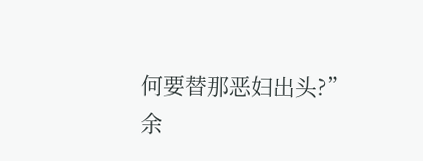何要替那恶妇出头?”
余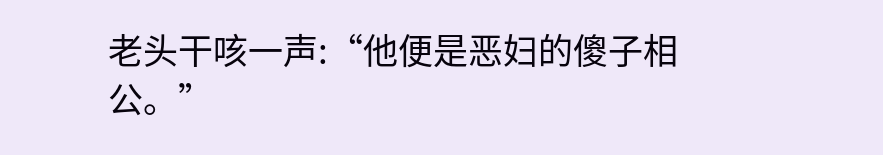老头干咳一声:“他便是恶妇的傻子相公。”